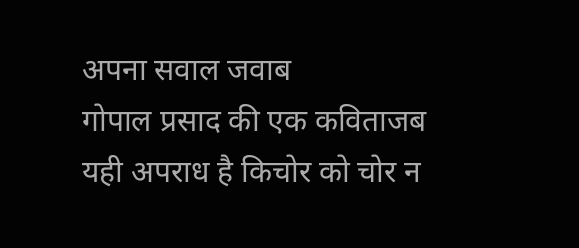अपना सवाल जवाब
गोपाल प्रसाद की एक कविताजब यही अपराध है किचोर को चोर न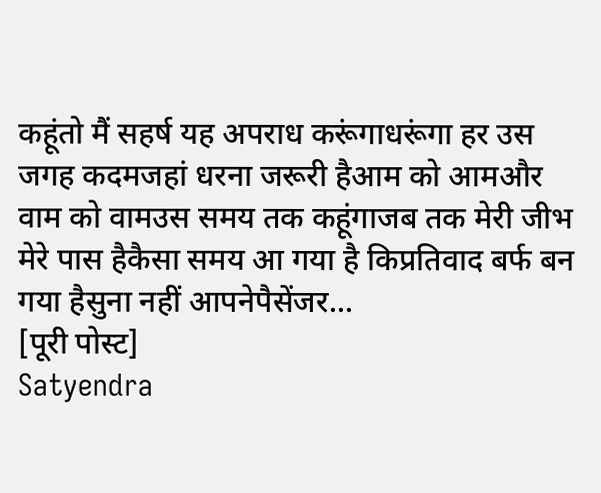कहूंतो मैं सहर्ष यह अपराध करूंगाधरूंगा हर उस जगह कदमजहां धरना जरूरी हैआम को आमऔर वाम को वामउस समय तक कहूंगाजब तक मेरी जीभ मेरे पास हैकैसा समय आ गया है किप्रतिवाद बर्फ बन गया हैसुना नहीं आपनेपैसेंजर...
[पूरी पोस्ट]
Satyendra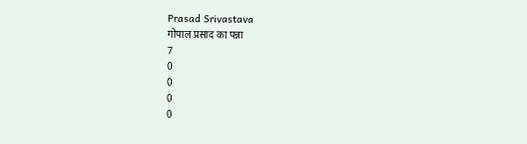Prasad Srivastava
गोपाल प्रसाद का पन्ना
7
0
0
0
0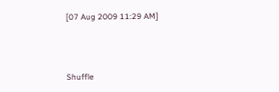[07 Aug 2009 11:29 AM]



Shuffle